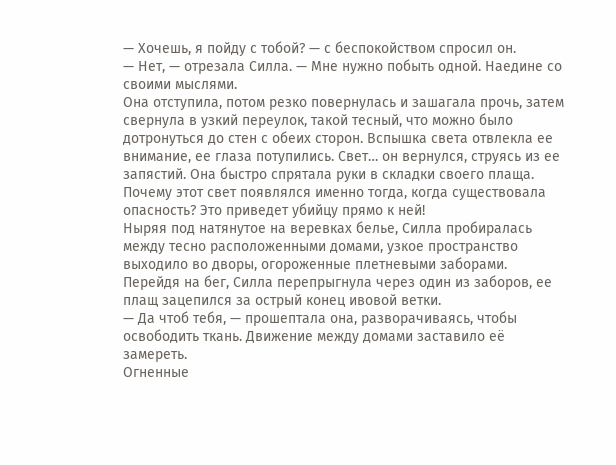— Хочешь, я пойду с тобой? — с беспокойством спросил он.
— Нет, — отрезала Силла. — Мне нужно побыть одной. Наедине со своими мыслями.
Она отступила, потом резко повернулась и зашагала прочь, затем свернула в узкий переулок, такой тесный, что можно было дотронуться до стен с обеих сторон. Вспышка света отвлекла ее внимание, ее глаза потупились. Свет… он вернулся, струясь из ее запястий. Она быстро спрятала руки в складки своего плаща. Почему этот свет появлялся именно тогда, когда существовала опасность? Это приведет убийцу прямо к ней!
Ныряя под натянутое на веревках белье, Силла пробиралась между тесно расположенными домами, узкое пространство выходило во дворы, огороженные плетневыми заборами. Перейдя на бег, Силла перепрыгнула через один из заборов, ее плащ зацепился за острый конец ивовой ветки.
— Да чтоб тебя, — прошептала она, разворачиваясь, чтобы освободить ткань. Движение между домами заставило её замереть.
Огненные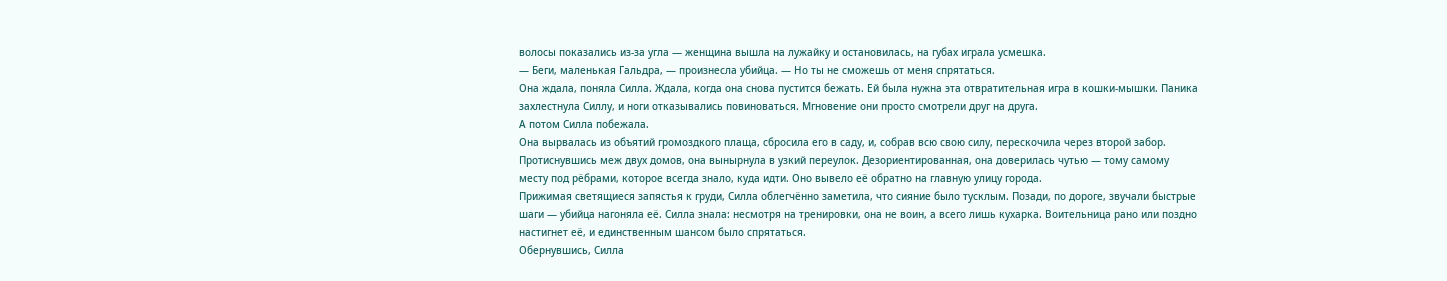волосы показались из-за угла — женщина вышла на лужайку и остановилась, на губах играла усмешка.
— Беги, маленькая Гальдра, — произнесла убийца. — Но ты не сможешь от меня спрятаться.
Она ждала, поняла Силла. Ждала, когда она снова пустится бежать. Ей была нужна эта отвратительная игра в кошки-мышки. Паника захлестнула Силлу, и ноги отказывались повиноваться. Мгновение они просто смотрели друг на друга.
А потом Силла побежала.
Она вырвалась из объятий громоздкого плаща, сбросила его в саду, и, собрав всю свою силу, перескочила через второй забор. Протиснувшись меж двух домов, она вынырнула в узкий переулок. Дезориентированная, она доверилась чутью — тому самому месту под рёбрами, которое всегда знало, куда идти. Оно вывело её обратно на главную улицу города.
Прижимая светящиеся запястья к груди, Силла облегчённо заметила, что сияние было тусклым. Позади, по дороге, звучали быстрые шаги — убийца нагоняла её. Силла знала: несмотря на тренировки, она не воин, а всего лишь кухарка. Воительница рано или поздно настигнет её, и единственным шансом было спрятаться.
Обернувшись, Силла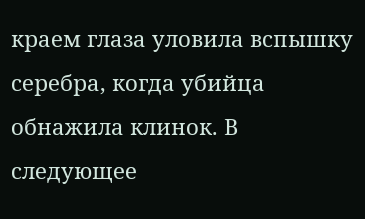краем глаза уловила вспышку серебра, когда убийца обнажила клинок. В следующее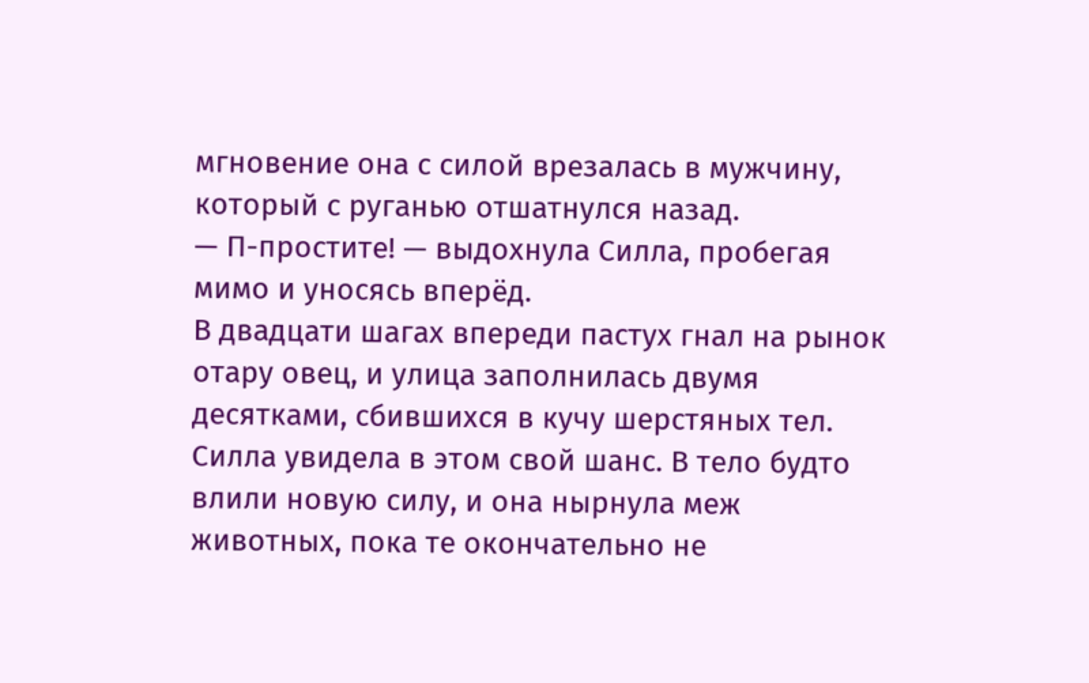мгновение она с силой врезалась в мужчину, который с руганью отшатнулся назад.
— П-простите! — выдохнула Силла, пробегая мимо и уносясь вперёд.
В двадцати шагах впереди пастух гнал на рынок отару овец, и улица заполнилась двумя десятками, сбившихся в кучу шерстяных тел. Силла увидела в этом свой шанс. В тело будто влили новую силу, и она нырнула меж животных, пока те окончательно не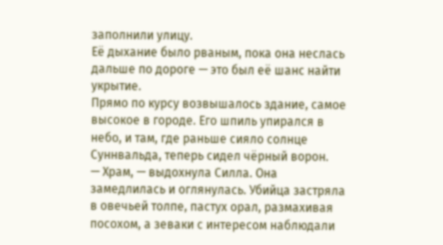заполнили улицу.
Её дыхание было рваным, пока она неслась дальше по дороге — это был её шанс найти укрытие.
Прямо по курсу возвышалось здание, самое высокое в городе. Его шпиль упирался в небо, и там, где раньше сияло солнце Суннвальда, теперь сидел чёрный ворон.
— Храм, — выдохнула Силла. Она замедлилась и оглянулась. Убийца застряла в овечьей толпе, пастух орал, размахивая посохом, а зеваки с интересом наблюдали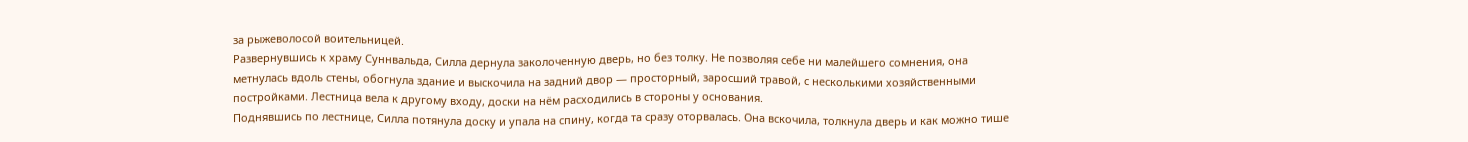за рыжеволосой воительницей.
Развернувшись к храму Суннвальда, Силла дернула заколоченную дверь, но без толку. Не позволяя себе ни малейшего сомнения, она метнулась вдоль стены, обогнула здание и выскочила на задний двор — просторный, заросший травой, с несколькими хозяйственными постройками. Лестница вела к другому входу, доски на нём расходились в стороны у основания.
Поднявшись по лестнице, Силла потянула доску и упала на спину, когда та сразу оторвалась. Она вскочила, толкнула дверь и как можно тише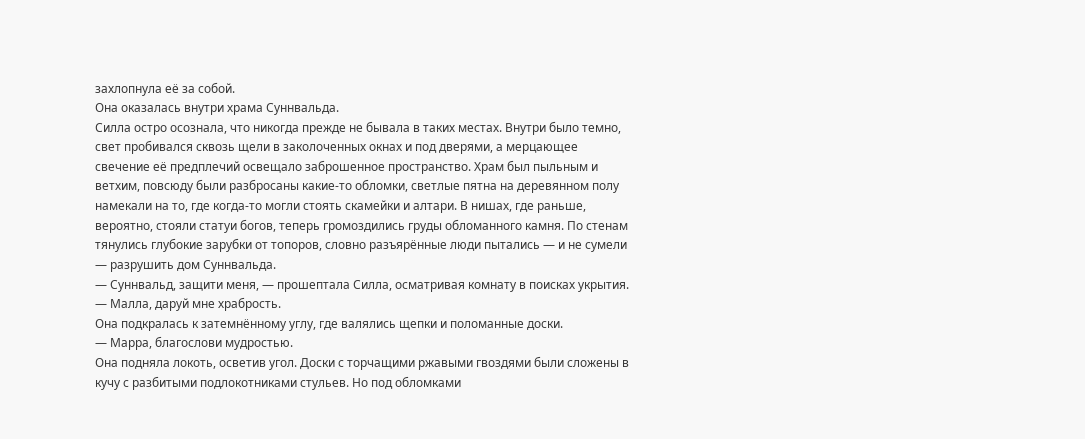захлопнула её за собой.
Она оказалась внутри храма Суннвальда.
Силла остро осознала, что никогда прежде не бывала в таких местах. Внутри было темно, свет пробивался сквозь щели в заколоченных окнах и под дверями, а мерцающее свечение её предплечий освещало заброшенное пространство. Храм был пыльным и ветхим, повсюду были разбросаны какие-то обломки, светлые пятна на деревянном полу намекали на то, где когда-то могли стоять скамейки и алтари. В нишах, где раньше, вероятно, стояли статуи богов, теперь громоздились груды обломанного камня. По стенам тянулись глубокие зарубки от топоров, словно разъярённые люди пытались — и не сумели — разрушить дом Суннвальда.
— Суннвальд, защити меня, — прошептала Силла, осматривая комнату в поисках укрытия.
— Малла, даруй мне храбрость.
Она подкралась к затемнённому углу, где валялись щепки и поломанные доски.
— Марра, благослови мудростью.
Она подняла локоть, осветив угол. Доски с торчащими ржавыми гвоздями были сложены в кучу с разбитыми подлокотниками стульев. Но под обломками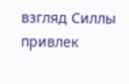взгляд Силлы привлек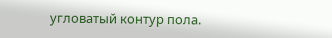угловатый контур пола.